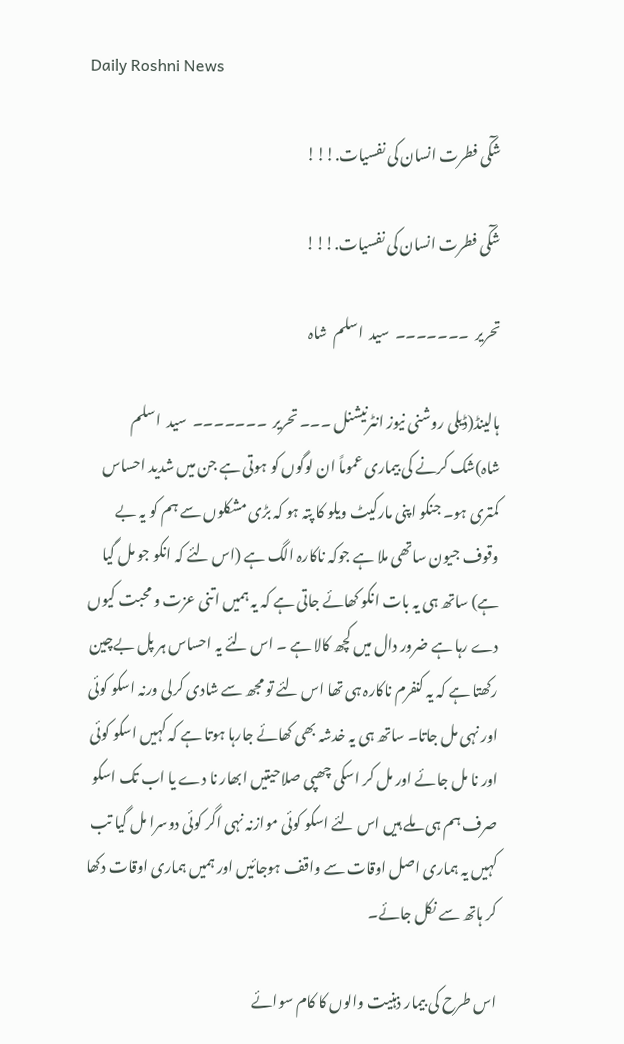Daily Roshni News

شکٓی فطرت انسان کی نفسیات.!!!

شکٓی فطرت انسان کی نفسیات.!!!

تحریر  ۔۔۔۔۔۔۔  سید  اسلم  شاہ

ہالینڈ(ڈیلی روشنی نیوز انٹرنیشنل ۔۔۔ تحریر  ۔۔۔۔۔۔۔  سید  اسلم  شاہ)شک کرنے کی بیماری عموماً ان لوگوں کو ہوتی ہے جن میں شدید احساس کمتری ہو۔ جنکو اپنی مارکیٹ ویلو کا پتہ ہو کہ بڑی مشکلوں سے ہم کو یہ بے وقوف جیون ساتھی ملا ہے جوکہ ناکارہ الگ ہے (اس لئے کہ انکو جو مل گیا ہے) ساتھ ہی یہ بات انکو کھائے جاتی ہے کہ یہ ہمیں اتنی عزت و محبت کیوں دے رہا ہے ضرور دال میں کچھ کالا ہے ۔ اس لئے یہ احساس ہر پل بےچین رکھتا ہے کہ یہ کنفرم ناکارہ ہی تھا اس لئے تو مجھ سے شادی کرلی ورنہ اسکو کوئی اور نہی مل جاتا۔ ساتھ ہی یہ خدشہ بھی کھائے جارہا ہوتا ہے کہ کہیں اسکو کوئی اور نا مل جائے اور مل کر اسکی چھپی صلاحیتیں ابھار نا دے یا اب تک اسکو صرف ہم ہی ملے ہیں اس لئے اسکو کوئی موازنہ نہی اگر کوئی دوسرا مل گیا تب کہیں یہ ہماری اصل اوقات سے واقف ہوجائیں اور ہمیں ہماری اوقات دکھا کر ہاتھ سے نکل جائے۔

اس طرح کی بیمار ذہنیت والوں کا کام سوائے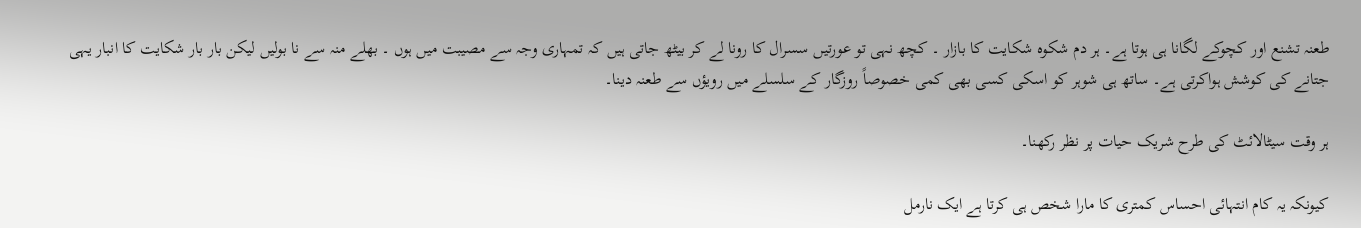طعنہ تشنع اور کچوکے لگانا ہی ہوتا ہے۔ ہر دم شکوہ شکایت کا بازار ۔ کچھ نہی تو عورتیں سسرال کا رونا لے کر بیٹھ جاتی ہیں کہ تمہاری وجہ سے مصیبت میں ہوں ۔ بھلے منہ سے نا بولیں لیکن بار بار شکایت کا انبار یہی جتانے کی کوشش ہواکرتی ہے۔ ساتھ ہی شوہر کو اسکی کسی بھی کمی خصوصاً روزگار کے سلسلے میں رویؤں سے طعنہ دینا۔

ہر وقت سیٹالائٹ کی طرح شریک حیات پر نظر رکھنا۔

کیونکہ یہ کام انتہائی احساس کمتری کا مارا شخص ہی کرتا ہے ایک نارمل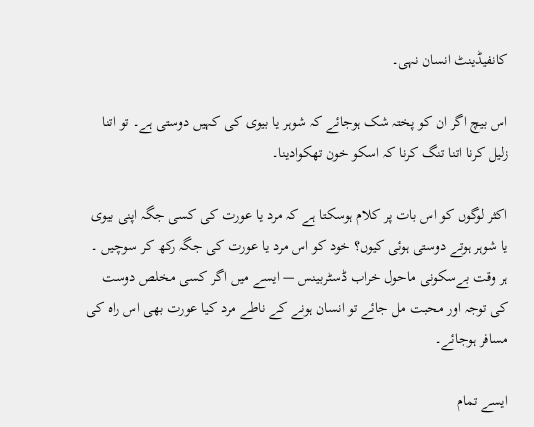کانفیڈینٹ انسان نہی۔

اس بیچ اگر ان کو پختہ شک ہوجائے کہ شوہر یا بیوی کی کہیں دوستی ہے۔ تو اتنا زلیل کرنا اتنا تنگ کرنا کہ اسکو خون تھکوادینا۔

اکثر لوگوں کو اس بات پر کلام ہوسکتا ہے کہ مرد یا عورت کی کسی جگہ اپنی بیوی یا شوہر ہوتے دوستی ہوئی کیوں؟ خود کو اس مرد یا عورت کی جگہ رکھ کر سوچیں ۔ ہر وقت بےسکونی ماحول خراب ڈسٹربینس — ایسے میں اگر کسی مخلص دوست کی توجہ اور محبت مل جائے تو انسان ہونے کے ناطے مرد کیا عورت بھی اس راہ کی مسافر ہوجائے۔

ایسے تمام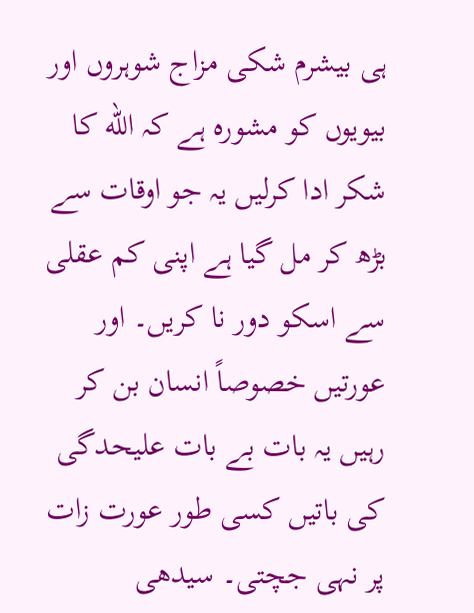ہی بیشرم شکی مزاج شوہروں اور بیویوں کو مشورہ ہے کہ الله کا شکر ادا کرلیں یہ جو اوقات سے بڑھ کر مل گیا ہے اپنی کم عقلی سے اسکو دور نا کریں۔ اور عورتیں خصوصاً انسان بن کر رہیں یہ بات بے بات علیحدگی کی باتیں کسی طور عورت زات پر نہی جچتی۔ سیدھی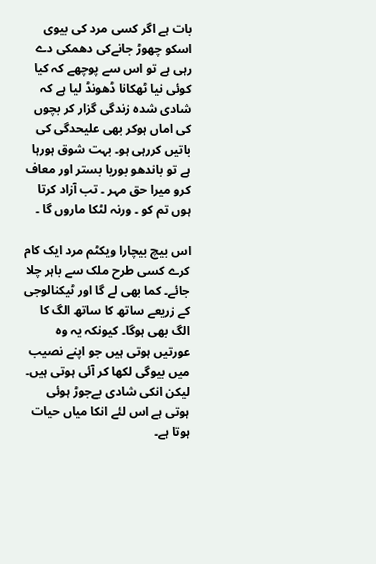بات ہے اگر کسی مرد کی بیوی اسکو چھوڑ جانےکی دھمکی دے رہی ہے تو اس سے پوچھے کہ کیا کوئی نیا ٹھکانا ڈھونڈ لیا ہے کہ شادی شدہ زندگی گزار کر بچوں کی اماں ہوکر بھی علیحدگی کی باتیں کررہی ہو۔ بہت شوق ہورہا ہے تو باندھو بوریا بستر اور معاف کرو میرا حق مہر ۔ تب آزاد کرتا ہوں تم کو ۔ ورنہ لٹکا ماروں گا ۔

اس بیچ بیچارا ویکٹم مرد ایک کام کرے کسی طرح ملک سے باہر چلا جائے۔ کما بھی لے گا اور ٹیکنالوجی کے زریعے ساتھ کا ساتھ الگ کا الگ بھی ہوگا۔ کیونکہ یہ وہ عورتیں ہوتی ہیں جو اپنے نصیب میں بیوگی لکھا کر آئی ہوتی ہیں۔ لیکن انکی شادی بےجوڑ ہوئی ہوتی ہے اس لئے انکا میاں حیات ہوتا ہے۔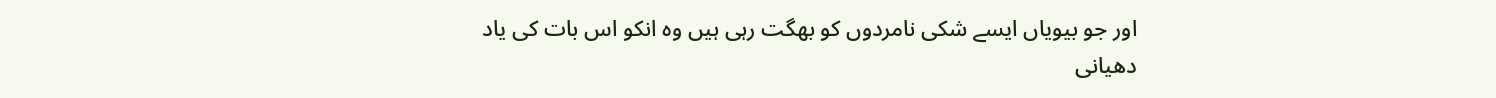اور جو بیویاں ایسے شکی نامردوں کو بھگت رہی ہیں وہ انکو اس بات کی یاد دھیانی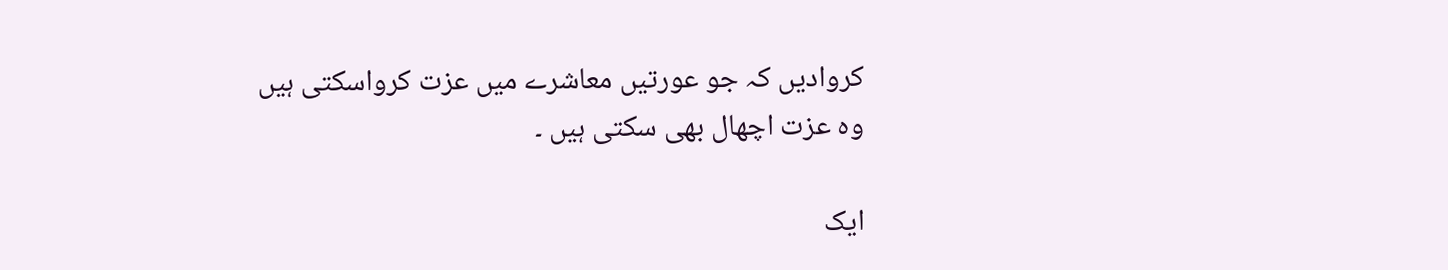کروادیں کہ جو عورتیں معاشرے میں عزت کرواسکتی ہیں وہ عزت اچھال بھی سکتی ہیں ۔

ایک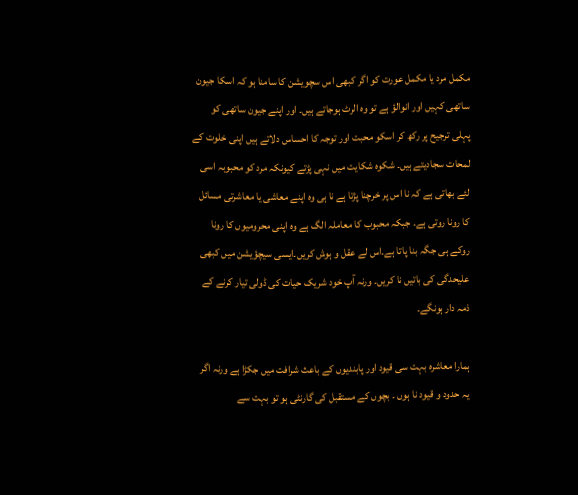مکمل مرد یا مکمل عورت کو اگر کبھی اس سچویشن کا سامنا ہو کہ اسکا جیون ساتھی کہیں اور انوالؤ ہے تو وہ الرٹ ہوجاتے ہیں۔ اور اپنے جیون ساتھی کو پہلی ترجیح پر رکھ کر اسکو محبت اور توجہ کا احساس دلاتے ہیں اپنی خلوت کے لمحات سجادیتے ہیں۔ شکوہ شکایت میں نہی پڑتے کیونکہ مرد کو محبوبہ اسی لئے بھاتی ہے کہ نا اس پر خرچنا پڑتا ہے نا ہی وہ اپنے معاشی یا معاشرتی مسائل کا رونا روتی ہے۔ جبکہ محبوب کا معاملہ الگ ہے وہ اپنی محرومیوں کا رونا روکے ہی جگہ بنا پاتا ہے۔اس لے عقل و ہوش کریں۔ایسی سیچؤیشن میں کبھی علیحدگی کی باتیں نا کریں۔ ورنہ آپ خود شریک حیات کی ڈولی تیار کرنے کے ذمہ دار ہونگے۔

ہمارا معاشرہ بہت سی قیود اور پابندیوں کے باعث شرافت میں جکڑا ہے ورنہ اگر یہ حدود و قیود نا ہوں ۔ بچوں کے مستقبل کی گارنٹی ہو تو بہت سے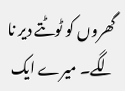گھروں کو ٹوٹتے دیر نا لگے۔ میرے ایک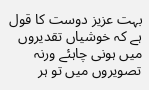بہت عزیز دوست کا قول ہے کہ خوشیاں تقدیروں میں ہونی چاہئے ورنہ تصویروں میں تو ہر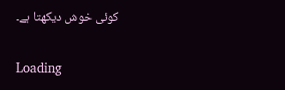کوئی خوش دیکھتا ہے۔

Loading